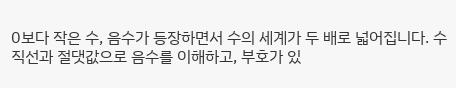0보다 작은 수, 음수가 등장하면서 수의 세계가 두 배로 넓어집니다. 수직선과 절댓값으로 음수를 이해하고, 부호가 있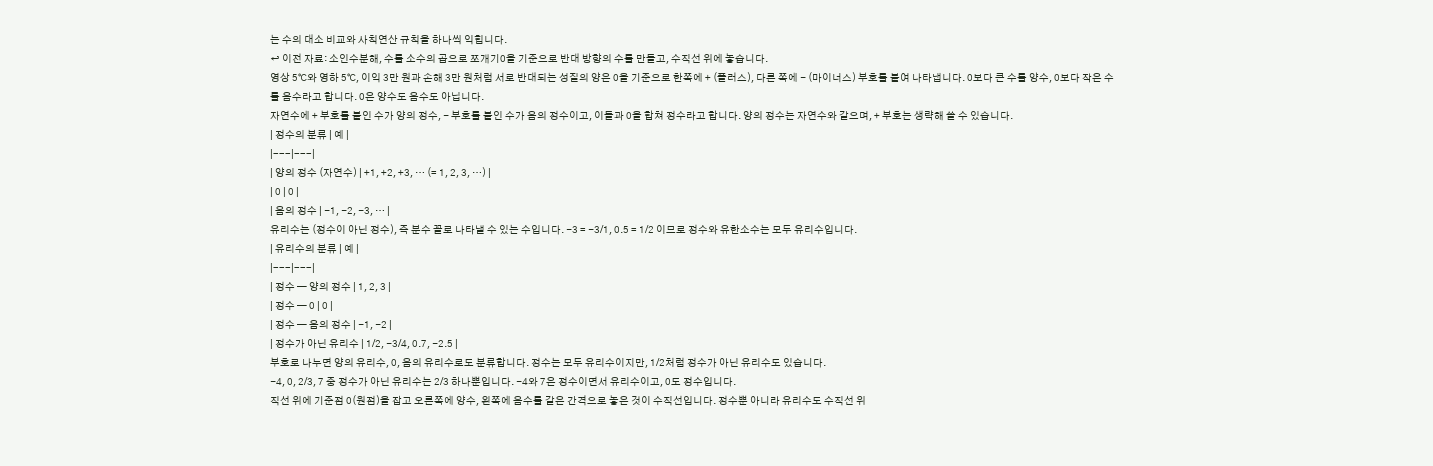는 수의 대소 비교와 사칙연산 규칙을 하나씩 익힙니다.
↩ 이전 자료: 소인수분해, 수를 소수의 곱으로 쪼개기0을 기준으로 반대 방향의 수를 만들고, 수직선 위에 놓습니다.
영상 5℃와 영하 5℃, 이익 3만 원과 손해 3만 원처럼 서로 반대되는 성질의 양은 0을 기준으로 한쪽에 + (플러스), 다른 쪽에 − (마이너스) 부호를 붙여 나타냅니다. 0보다 큰 수를 양수, 0보다 작은 수를 음수라고 합니다. 0은 양수도 음수도 아닙니다.
자연수에 + 부호를 붙인 수가 양의 정수, − 부호를 붙인 수가 음의 정수이고, 이들과 0을 합쳐 정수라고 합니다. 양의 정수는 자연수와 같으며, + 부호는 생략해 쓸 수 있습니다.
| 정수의 분류 | 예 |
|---|---|
| 양의 정수 (자연수) | +1, +2, +3, … (= 1, 2, 3, …) |
| 0 | 0 |
| 음의 정수 | −1, −2, −3, … |
유리수는 (정수이 아닌 정수), 즉 분수 꼴로 나타낼 수 있는 수입니다. −3 = −3/1, 0.5 = 1/2 이므로 정수와 유한소수는 모두 유리수입니다.
| 유리수의 분류 | 예 |
|---|---|
| 정수 — 양의 정수 | 1, 2, 3 |
| 정수 — 0 | 0 |
| 정수 — 음의 정수 | −1, −2 |
| 정수가 아닌 유리수 | 1/2, −3/4, 0.7, −2.5 |
부호로 나누면 양의 유리수, 0, 음의 유리수로도 분류합니다. 정수는 모두 유리수이지만, 1/2처럼 정수가 아닌 유리수도 있습니다.
−4, 0, 2/3, 7 중 정수가 아닌 유리수는 2/3 하나뿐입니다. −4와 7은 정수이면서 유리수이고, 0도 정수입니다.
직선 위에 기준점 0(원점)을 잡고 오른쪽에 양수, 왼쪽에 음수를 같은 간격으로 놓은 것이 수직선입니다. 정수뿐 아니라 유리수도 수직선 위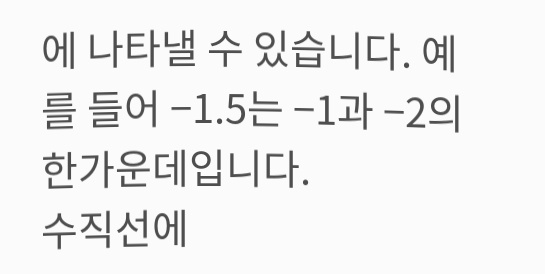에 나타낼 수 있습니다. 예를 들어 −1.5는 −1과 −2의 한가운데입니다.
수직선에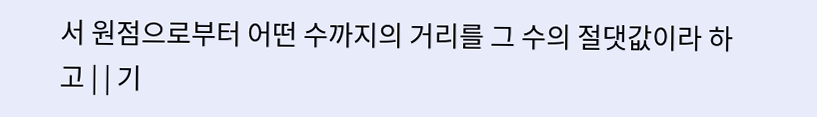서 원점으로부터 어떤 수까지의 거리를 그 수의 절댓값이라 하고 | | 기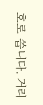호로 씁니다. 거리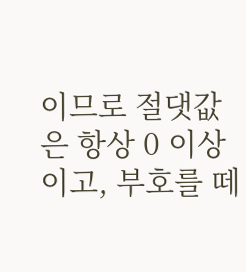이므로 절댓값은 항상 0 이상이고, 부호를 떼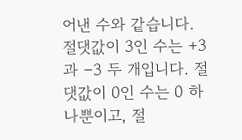어낸 수와 같습니다.
절댓값이 3인 수는 +3과 −3 두 개입니다. 절댓값이 0인 수는 0 하나뿐이고, 절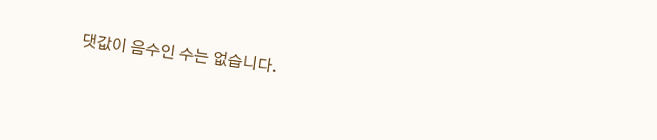댓값이 음수인 수는 없습니다.